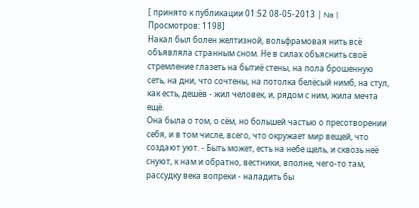[ принято к публикации 01:52 08-05-2013 | Na | Просмотров: 1198]
Накал был болен желтизной, вольфрамовая нить всё объявляла странным сном. Не в силах объяснить своё стремление глазеть на бытиё стены, на пола брошенную сеть, на дни, что сочтены, на потолка белёсый нимб, на стул, как есть, дешёв - жил человек, и, рядом с ним, жила мечта ещё.
Она была о том, о сём, но большей частью о пресотворении себя, и в том числе, всего, что окружает мир вещей, что создают уют. - Быть может, есть на небе щель, и сквозь неё снуют, к нам и обратно, вестники, вполне, чего-то там, рассудку века вопреки - наладить бы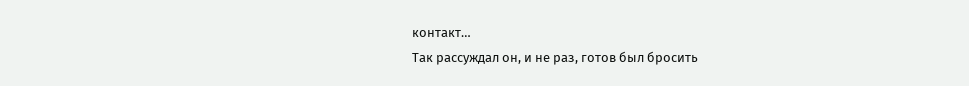контакт…
Так рассуждал он, и не раз, готов был бросить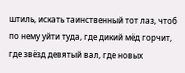штиль, искать таинственный тот лаз, чтоб по нему уйти туда, где дикий мёд горчит, где звёзд девятый вал, где новых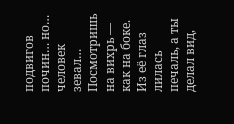подвигов почин… но… человек зевал…
Посмотришь на вихрь — как на боке. Из её глаз лилась печаль, а ты делал вид,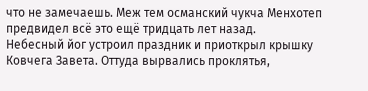что не замечаешь. Меж тем османский чукча Менхотеп предвидел всё это ещё тридцать лет назад.
Небесный йог устроил праздник и приоткрыл крышку Ковчега Завета. Оттуда вырвались проклятья,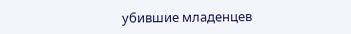убившие младенцев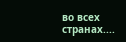во всех странах....